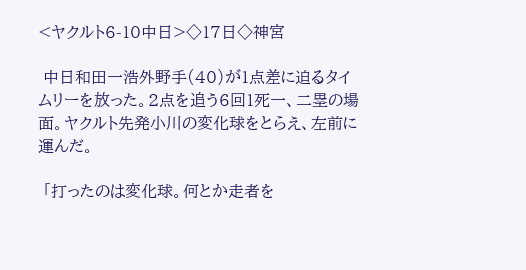<ヤクルト6-10中日>◇17日◇神宮

 中日和田一浩外野手(40)が1点差に迫るタイムリーを放った。2点を追う6回1死一、二塁の場面。ヤクルト先発小川の変化球をとらえ、左前に運んだ。

 「打ったのは変化球。何とか走者を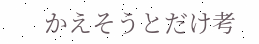かえそうとだけ考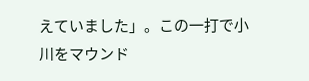えていました」。この一打で小川をマウンド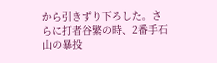から引きずり下ろした。さらに打者谷繁の時、2番手石山の暴投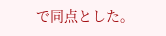で同点とした。